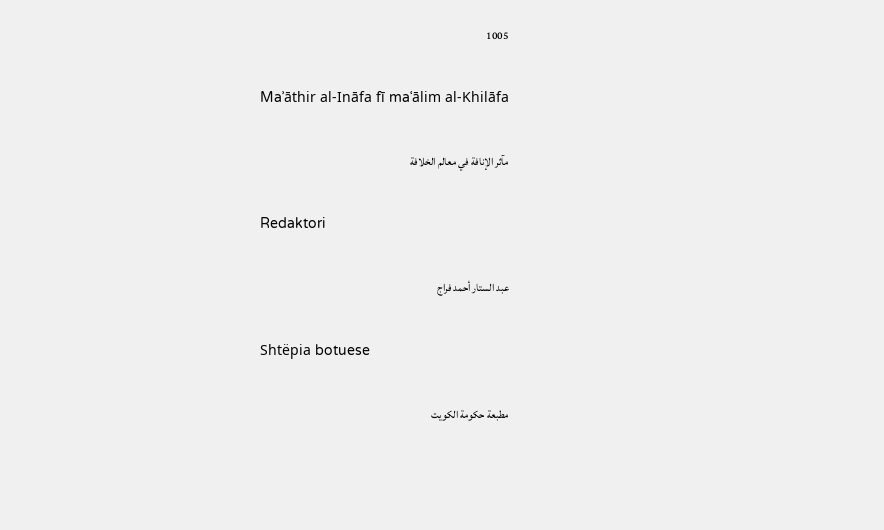1005

Maʾāthir al-Ināfa fī maʿālim al-Khilāfa

مآثر الإنافة في معالم الخلافة

Redaktori

عبد الستار أحمد فراج

Shtëpia botuese

مطبعة حكومة الكويت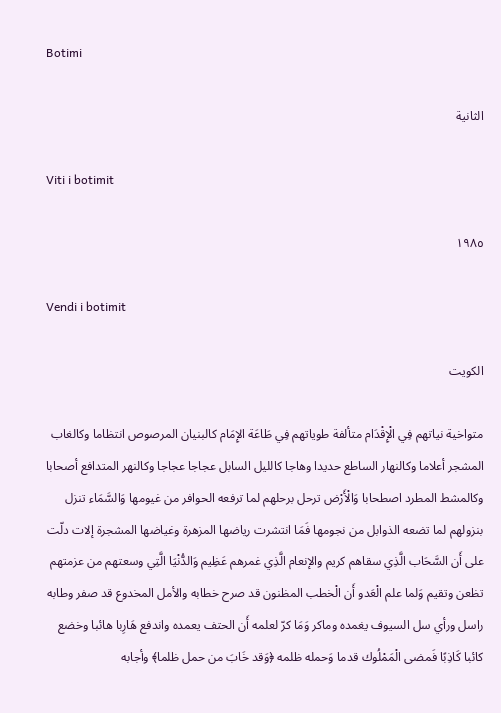Botimi

الثانية

Viti i botimit

١٩٨٥

Vendi i botimit

الكويت

متواخية نياتهم فِي الْإِقْدَام متألفة طوياتهم فِي طَاعَة الإِمَام كالبنيان المرصوص انتظاما وكالغاب المشجر أعلاما وكالنهار الساطع حديدا وهاجا كالليل السابل عجاجا عجاجا وكالنهر المتدافع أصحابا وكالمشط المطرد اصطحابا وَالْأَرْض ترحل برحلهم لما ترفعه الحوافر من غيومها وَالسَّمَاء تنزل بنزولهم لما تضعه الذوابل من نجومها فَمَا انتشرت رياضها المزهرة وغياضها المشجرة إلات دلّت على أَن السَّحَاب الَّذِي سقاهم كريم والإنعام الَّذِي غمرهم عَظِيم وَالدُّنْيَا الَّتِي وسعتهم من عزمتهم تظعن وتقيم وَلما علم الْعَدو أَن الْخطب المظنون قد صرح خطابه والأمل المخدوع قد صفر وطابه راسل ورأي سل السيوف يغمده وماكر وَمَا كرّ لعلمه أَن الحتف يعمده واندفع هَارِبا هائبا وخضع كائبا كَاذِبًا فَمضى الْمَمْلُوك قدما وَحمله ظلمه ﴿وَقد خَابَ من حمل ظلما﴾ وأجابه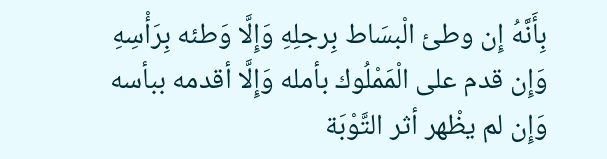بِأَنَّهُ إِن وطئ الْبسَاط بِرجلِهِ وَإِلَّا وَطئه بِرَأْسِهِ وَإِن قدم على الْمَمْلُوك بأمله وَإِلَّا أقدمه ببأسه وَإِن لم يظْهر أثر التَّوْبَة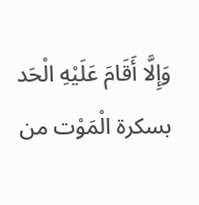وَإِلَّا أَقَامَ عَلَيْهِ الْحَد بسكرة الْمَوْت من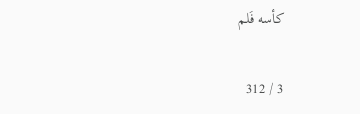كأسه فَلم

3 / 312